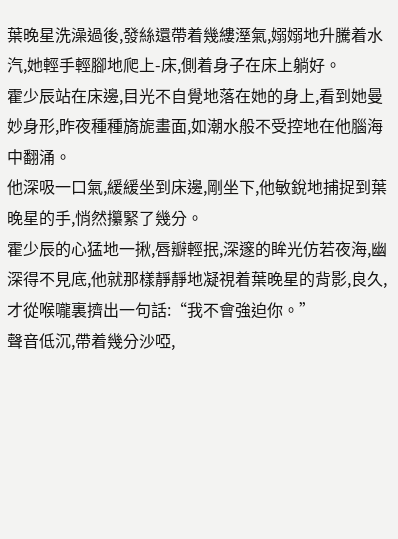葉晚星洗澡過後,發絲還帶着幾縷溼氣,嫋嫋地升騰着水汽,她輕手輕腳地爬上-床,側着身子在床上躺好。
霍少辰站在床邊,目光不自覺地落在她的身上,看到她曼妙身形,昨夜種種旖旎畫面,如潮水般不受控地在他腦海中翻涌。
他深吸一口氣,緩緩坐到床邊,剛坐下,他敏銳地捕捉到葉晚星的手,悄然攥緊了幾分。
霍少辰的心猛地一揪,唇瓣輕抿,深邃的眸光仿若夜海,幽深得不見底,他就那樣靜靜地凝視着葉晚星的背影,良久,才從喉嚨裏擠出一句話:“我不會強迫你。”
聲音低沉,帶着幾分沙啞,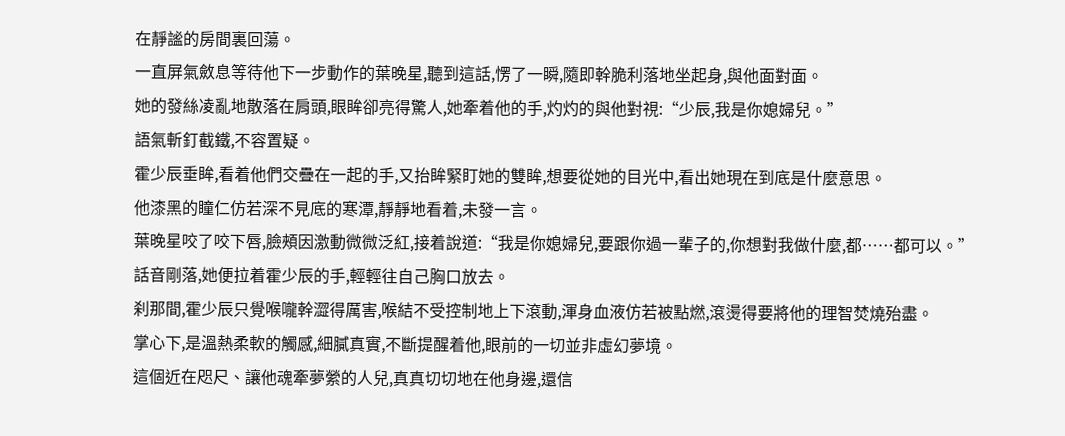在靜謐的房間裏回蕩。
一直屏氣斂息等待他下一步動作的葉晚星,聽到這話,愣了一瞬,隨即幹脆利落地坐起身,與他面對面。
她的發絲凌亂地散落在肩頭,眼眸卻亮得驚人,她牽着他的手,灼灼的與他對視:“少辰,我是你媳婦兒。”
語氣斬釘截鐵,不容置疑。
霍少辰垂眸,看着他們交疊在一起的手,又抬眸緊盯她的雙眸,想要從她的目光中,看出她現在到底是什麼意思。
他漆黑的瞳仁仿若深不見底的寒潭,靜靜地看着,未發一言。
葉晚星咬了咬下唇,臉頰因激動微微泛紅,接着說道:“我是你媳婦兒,要跟你過一輩子的,你想對我做什麼,都……都可以。”
話音剛落,她便拉着霍少辰的手,輕輕往自己胸口放去。
刹那間,霍少辰只覺喉嚨幹澀得厲害,喉結不受控制地上下滾動,渾身血液仿若被點燃,滾燙得要將他的理智焚燒殆盡。
掌心下,是溫熱柔軟的觸感,細膩真實,不斷提醒着他,眼前的一切並非虛幻夢境。
這個近在咫尺、讓他魂牽夢縈的人兒,真真切切地在他身邊,還信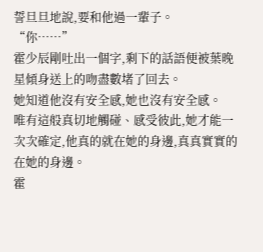誓旦旦地說,要和他過一輩子。
“你……”
霍少辰剛吐出一個字,剩下的話語便被葉晚星傾身送上的吻盡數堵了回去。
她知道他沒有安全感,她也沒有安全感。
唯有這般真切地觸碰、感受彼此,她才能一次次確定,他真的就在她的身邊,真真實實的在她的身邊。
霍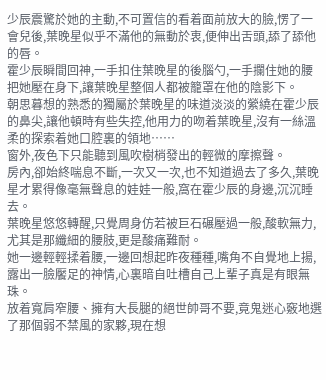少辰震驚於她的主動,不可置信的看着面前放大的臉,愣了一會兒後,葉晚星似乎不滿他的無動於衷,便伸出舌頭,舔了舔他的唇。
霍少辰瞬間回神,一手扣住葉晚星的後腦勺,一手攔住她的腰把她壓在身下,讓葉晚星整個人都被籠罩在他的陰影下。
朝思暮想的熟悉的獨屬於葉晚星的味道淡淡的縈繞在霍少辰的鼻尖,讓他頓時有些失控,他用力的吻着葉晚星,沒有一絲溫柔的探索着她口腔裏的領地……
窗外,夜色下只能聽到風吹樹梢發出的輕微的摩擦聲。
房內,卻始終喘息不斷,一次又一次,也不知道過去了多久,葉晚星才累得像毫無聲息的娃娃一般,窩在霍少辰的身邊,沉沉睡去。
葉晚星悠悠轉醒,只覺周身仿若被巨石碾壓過一般,酸軟無力,尤其是那纖細的腰肢,更是酸痛難耐。
她一邊輕輕揉着腰,一邊回想起昨夜種種,嘴角不自覺地上揚,露出一臉饜足的神情,心裏暗自吐槽自己上輩子真是有眼無珠。
放着寬肩窄腰、擁有大長腿的絕世帥哥不要,竟鬼迷心竅地選了那個弱不禁風的家夥,現在想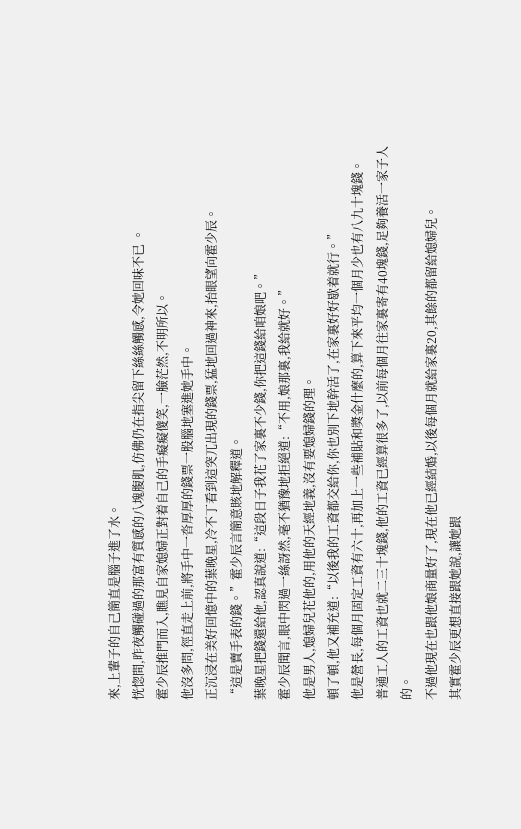來,上輩子的自己簡直是腦子進了水。
恍惚間,昨夜觸碰過的那富有質感的八塊腹肌,仿佛仍在指尖留下絲絲觸感,令她回味不已 。
霍少辰推門而入,瞧見自家媳婦正對着自己的手癡癡傻笑,一臉茫然,不明所以。
他沒多問,徑直走上前,將手中一沓厚厚的錢票一股腦地塞進她手中。
正沉浸在美好回憶中的葉晚星,冷不丁看到這突兀出現的錢票,猛地回過神來,抬眼望向霍少辰。
“這是賣手表的錢。”霍少辰言簡意賅地解釋道。
葉晚星把錢還給他,認真說道:“這段日子我花了家裏不少錢,你把這錢給咱娘吧。”
霍少辰聞言,眼中閃過一絲訝然,毫不猶豫地拒絕道:“不用,娘那裏,我給就好。”
他是男人,媳婦兒花他的,用他的天經地義,沒有要媳婦錢的理。
頓了頓,他又補充道:“以後我的工資都交給你,你也別下地幹活了,在家裏好好歇着就行。”
他是營長,每個月固定工資有六十,再加上一些補貼和獎金什麼的,算下來平均一個月少也有八九十塊錢。
普通工人的工資也就二三十塊錢,他的工資已經算很多了,以前每個月往家裏寄有40塊錢,足夠養活一家子人的。
不過他現在也跟他娘商量好了,現在他已經結婚,以後每個月就給家裏20,其餘的都留給媳婦兒。
其實霍少辰更想直接跟她說,讓她跟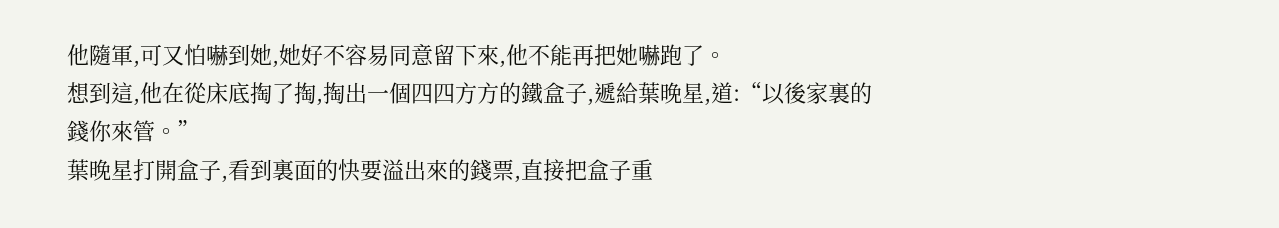他隨軍,可又怕嚇到她,她好不容易同意留下來,他不能再把她嚇跑了。
想到這,他在從床底掏了掏,掏出一個四四方方的鐵盒子,遞給葉晚星,道:“以後家裏的錢你來管。”
葉晚星打開盒子,看到裏面的快要溢出來的錢票,直接把盒子重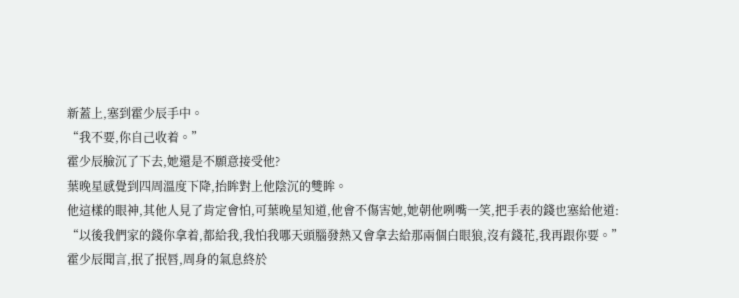新蓋上,塞到霍少辰手中。
“我不要,你自己收着。”
霍少辰臉沉了下去,她還是不願意接受他?
葉晚星感覺到四周溫度下降,抬眸對上他陰沉的雙眸。
他這樣的眼神,其他人見了肯定會怕,可葉晚星知道,他會不傷害她,她朝他咧嘴一笑,把手表的錢也塞給他道:
“以後我們家的錢你拿着,都給我,我怕我哪天頭腦發熱又會拿去給那兩個白眼狼,沒有錢花,我再跟你要。”
霍少辰聞言,抿了抿唇,周身的氣息終於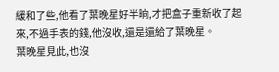緩和了些,他看了葉晚星好半晌,才把盒子重新收了起來,不過手表的錢,他沒收,還是還給了葉晚星。
葉晚星見此,也沒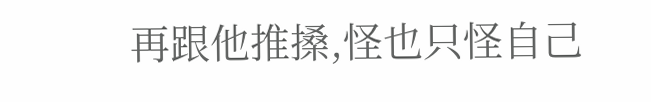再跟他推搡,怪也只怪自己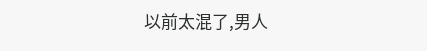以前太混了,男人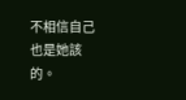不相信自己也是她該的。